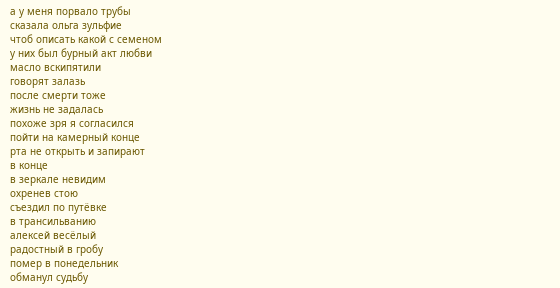а у меня порвало трубы
сказала ольга зульфие
чтоб описать какой с семеном
у них был бурный акт любви
масло вскипятили
говорят залазь
после смерти тоже
жизнь не задалась
похоже зря я согласился
пойти на камерный конце
рта не открыть и запирают
в конце
в зеркале невидим
охренев стою
съездил по путёвке
в трансильванию
алексей весёлый
радостный в гробу
помер в понедельник
обманул судьбу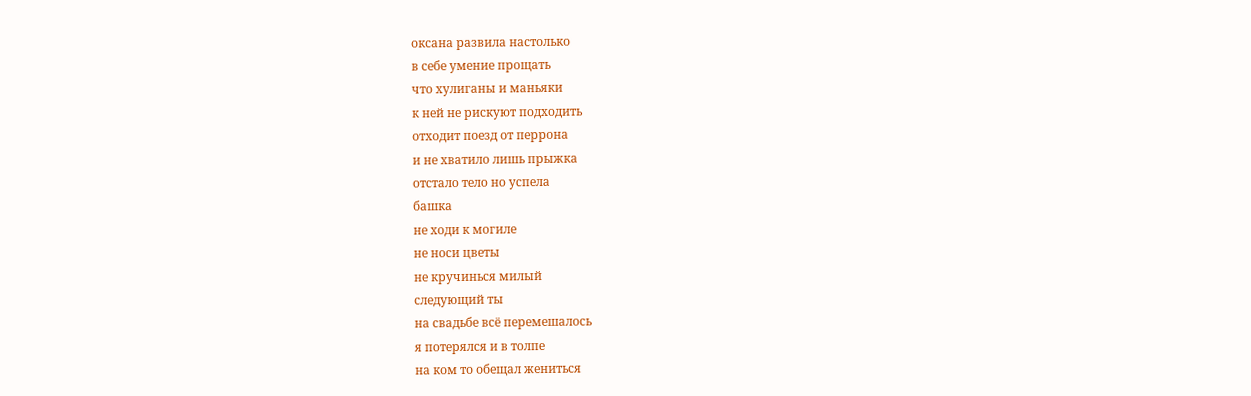оксана развила настолько
в себе умение прощать
что хулиганы и маньяки
к ней не рискуют подходить
отходит поезд от перрона
и не хватило лишь прыжка
отстало тело но успела
башка
не ходи к могиле
не носи цветы
не кручинься милый
следующий ты
на свадьбе всё перемешалось
я потерялся и в толпе
на ком то обещал жениться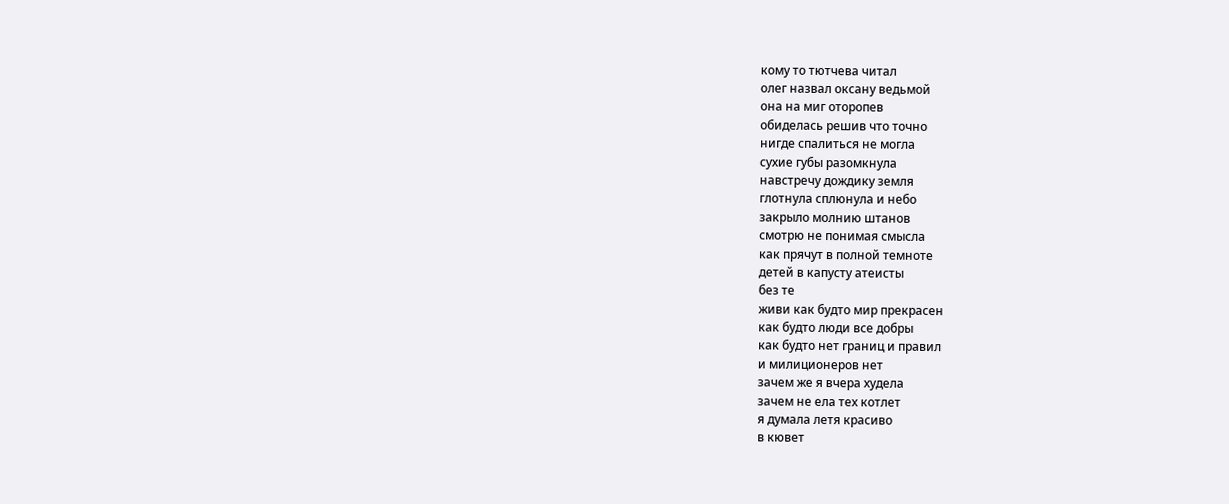кому то тютчева читал
олег назвал оксану ведьмой
она на миг оторопев
обиделась решив что точно
нигде спалиться не могла
сухие губы разомкнула
навстречу дождику земля
глотнула сплюнула и небо
закрыло молнию штанов
смотрю не понимая смысла
как прячут в полной темноте
детей в капусту атеисты
без те
живи как будто мир прекрасен
как будто люди все добры
как будто нет границ и правил
и милиционеров нет
зачем же я вчера худела
зачем не ела тех котлет
я думала летя красиво
в кювет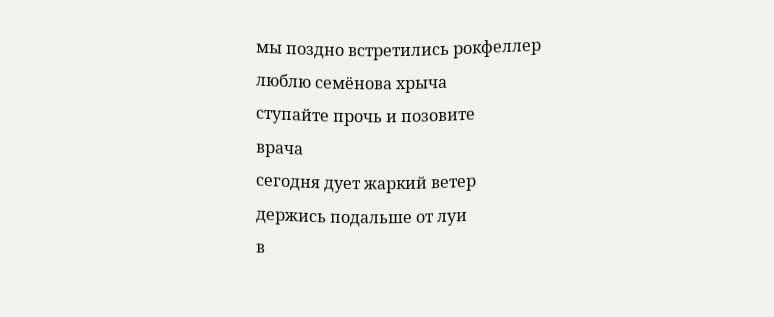мы поздно встретились рокфеллер
люблю семёнова хрыча
ступайте прочь и позовите
врача
сегодня дует жаркий ветер
держись подальше от луи
в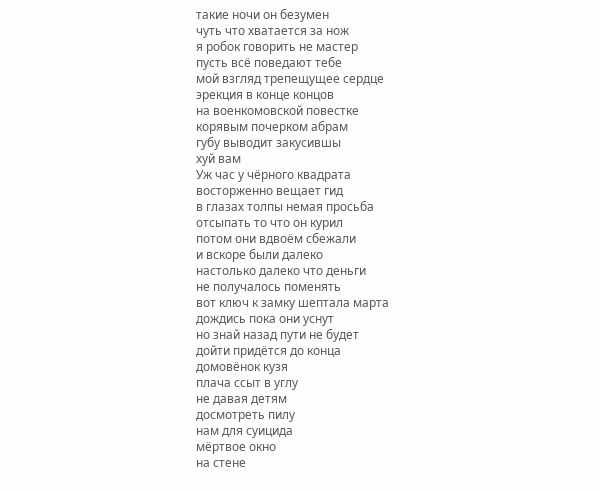такие ночи он безумен
чуть что хватается за нож
я робок говорить не мастер
пусть всё поведают тебе
мой взгляд трепещущее сердце
эрекция в конце концов
на военкомовской повестке
корявым почерком абрам
губу выводит закусившы
хуй вам
Уж час у чёрного квадрата
восторженно вещает гид
в глазах толпы немая просьба
отсыпать то что он курил
потом они вдвоём сбежали
и вскоре были далеко
настолько далеко что деньги
не получалось поменять
вот ключ к замку шептала марта
дождись пока они уснут
но знай назад пути не будет
дойти придётся до конца
домовёнок кузя
плача ссыт в углу
не давая детям
досмотреть пилу
нам для суицида
мёртвое окно
на стене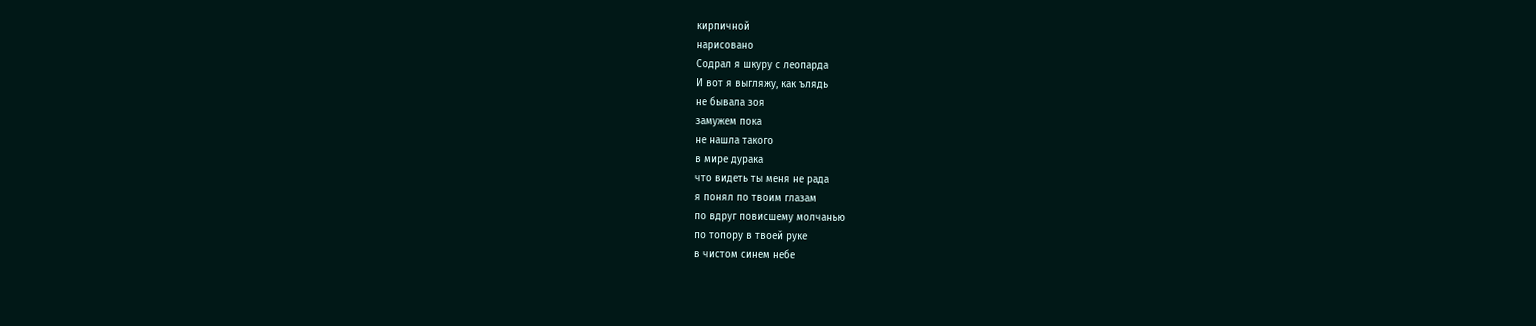кирпичной
нарисовано
Содрал я шкуру с леопарда
И вот я выгляжу, как ълядь
не бывала зоя
замужем пока
не нашла такого
в мире дурака
что видеть ты меня не рада
я понял по твоим глазам
по вдруг повисшему молчанью
по топору в твоей руке
в чистом синем небе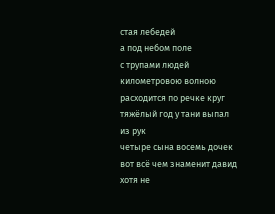стая лебедей
а под небом поле
с трупами людей
километровою волною
расходится по речке круг
тяжёлый год у тани выпал
из рук
четыре сына восемь дочек
вот всё чем знаменит давид
хотя не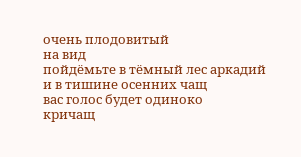очень плодовитый
на вид
пойдёмьте в тёмный лес аркадий
и в тишине осенних чащ
вас голос будет одиноко
кричащ